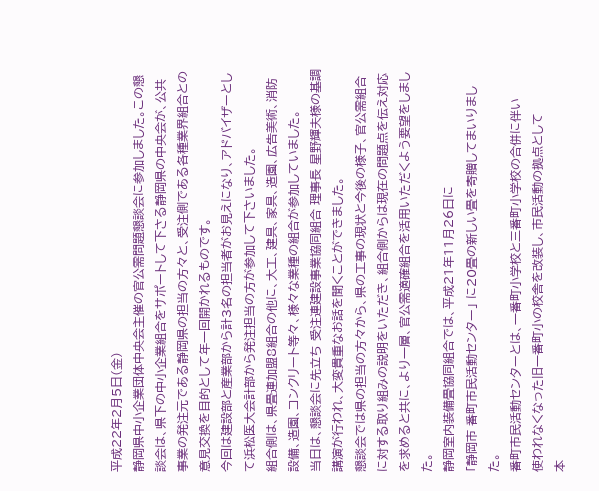平成22年2月5日(金)
静岡県中小企業団体中央会主催の官公需問題懇談会に参加しました。この懇談会は、県下の中小企業組合をサポートして下さる静岡県の中央会が、公共事業の発注元である静岡県の担当の方々と、受注側である各種業界組合との意見交換を目的として年一回開かれるものです。
今回は建設部と産業部から計3名の担当者がお見えになり、アドバイザーとして浜松医大会計部から発注担当の方が参加して下さいました。
組合側は、県畳連加盟8組合の他に、大工、建具、家具、造園、広告美術、消防設備、造園、コンクリート等々、様々な業種の組合が参加していました。
当日は、懇談会に先立ち 受注連建設事業協同組合 理事長 星野輝夫様の基調講演が行われ、大変貴重なお話を聞くことができました。
懇談会では県の担当の方々から、県の工事の現状と今後の様子、官公需組合に対する取り組みの説明をいただき、組合側からは現在の問題点を伝え対応を求めると共に、より一層、官公需適確組合を活用いただくよう要望をしました。
静岡室内装備畳協同組合では、平成21年11月26日に
「静岡市 番町市民活動センター」 に20畳の新しい畳を寄贈してまいりました。
番町市民活動センターとは、一番町小学校と三番町小学校の合併に伴い
使われなくなった旧一番町小の校舎を改装し、市民活動の拠点として
本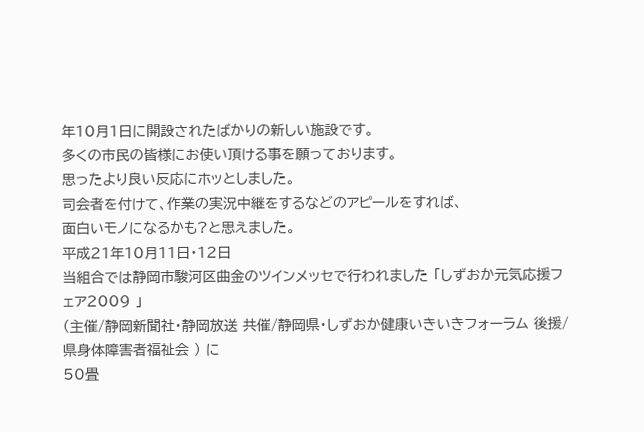年10月1日に開設されたばかりの新しい施設です。
多くの市民の皆様にお使い頂ける事を願っております。
思ったより良い反応にホッとしました。
司会者を付けて、作業の実況中継をするなどのアピールをすれば、
面白いモノになるかも?と思えました。
平成21年10月11日・12日
当組合では静岡市駿河区曲金のツインメッセで行われました 「しずおか元気応援フェア2009 」
(主催/静岡新聞社・静岡放送 共催/静岡県・しずおか健康いきいきフォーラム 後援/県身体障害者福祉会 ) に
50畳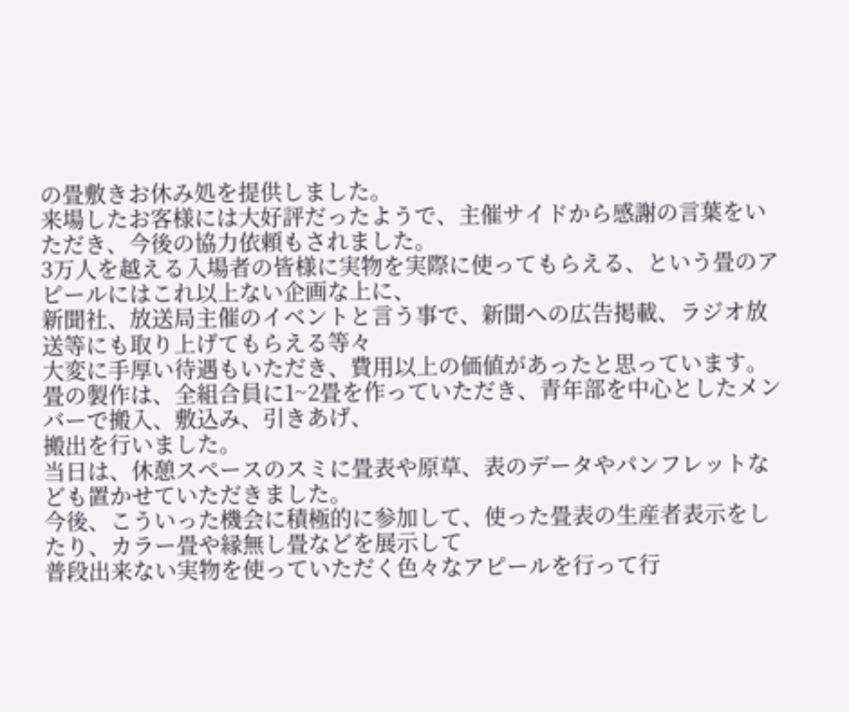の畳敷きお休み処を提供しました。
来場したお客様には大好評だったようで、主催サイドから感謝の言葉をいただき、今後の協力依頼もされました。
3万人を越える入場者の皆様に実物を実際に使ってもらえる、という畳のアピールにはこれ以上ない企画な上に、
新聞社、放送局主催のイベントと言う事で、新聞への広告掲載、ラジオ放送等にも取り上げてもらえる等々
大変に手厚い待遇もいただき、費用以上の価値があったと思っています。
畳の製作は、全組合員に1~2畳を作っていただき、青年部を中心としたメンバーで搬入、敷込み、引きあげ、
搬出を行いました。
当日は、休憩スペースのスミに畳表や原草、表のデータやパンフレットなども置かせていただきました。
今後、こういった機会に積極的に参加して、使った畳表の生産者表示をしたり、カラー畳や縁無し畳などを展示して
普段出来ない実物を使っていただく色々なアピールを行って行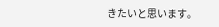きたいと思います。